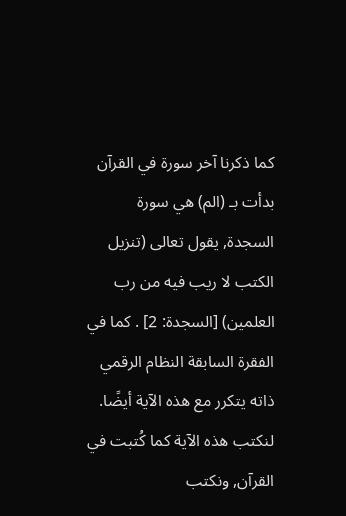كما ذكرنا آخر سورة في القرآن بدأت بـ (الم) هي سورة السجدة, يقول تعالى (تنزيل الكتب لا ريب فيه من رب العلمين) [السجدة: 2] . كما في الفقرة السابقة النظام الرقمي ذاته يتكرر مع هذه الآية أيضًا. لنكتب هذه الآية كما كُتبت في القرآن, ونكتب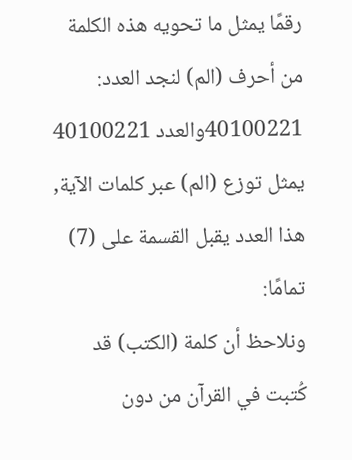رقمًا يمثل ما تحويه هذه الكلمة من أحرف (الم) لنجد العدد: 40100221والعدد 40100221 يمثل توزع (الم) عبر كلمات الآية, هذا العدد يقبل القسمة على (7) تمامًا:
ونلاحظ أن كلمة (الكتب) قد كُتبت في القرآن من دون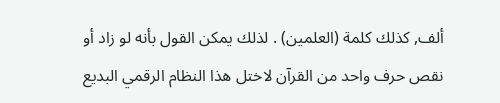ألف, كذلك كلمة (العلمين) . لذلك يمكن القول بأنه لو زاد أو نقص حرف واحد من القرآن لاختل هذا النظام الرقمي البديع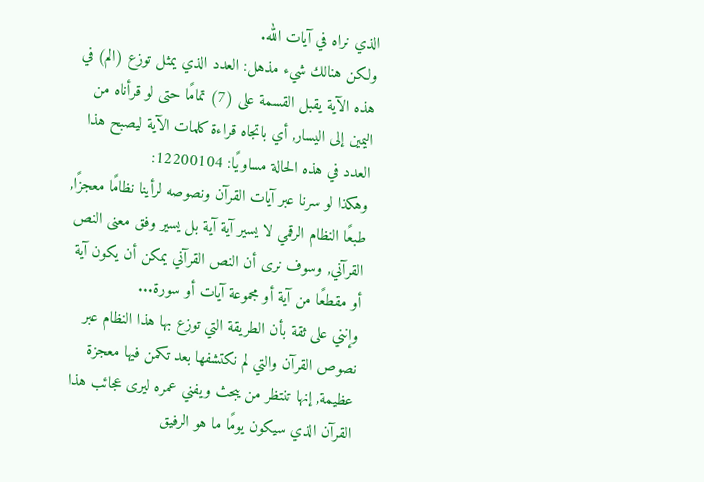الذي نراه في آيات الله.
ولكن هنالك شيء مذهل: العدد الذي يمثل توزع (الم) في هذه الآية يقبل القسمة على (7) تمامًا حتى لو قرأناه من اليمين إلى اليسار, أي باتجاه قراءة كلمات الآية ليصبح هذا العدد في هذه الحالة مساويًا: 12200104:
وهكذا لو سرنا عبر آيات القرآن ونصوصه لرأينا نظامًا معجزًا, طبعًا النظام الرقمي لا يسير آية آية بل يسير وفق معنى النص القرآني, وسوف نرى أن النص القرآني يمكن أن يكون آية أو مقطعًا من آية أو مجموعة آيات أو سورة...
وإنني على ثقة بأن الطريقة التي توزع بها هذا النظام عبر نصوص القرآن والتي لم نكتشفها بعد تكمن فيها معجزة عظيمة, إنها تنتظر من يبحث ويفني عمره ليرى عجائب هذا القرآن الذي سيكون يومًا ما هو الرفيق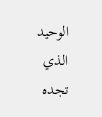الوحيد الذي تجده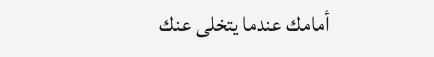أمامك عندما يتخلى عنك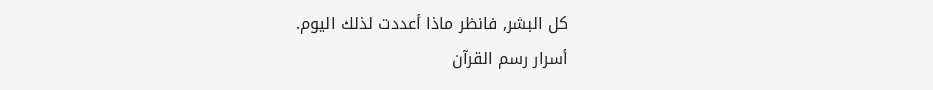كل البشر, فانظر ماذا أعددت لذلك اليوم.
أسرار رسم القرآن